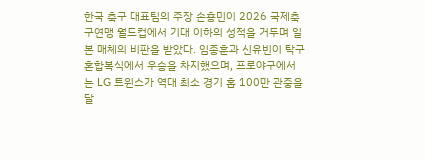한국 축구 대표팀의 주장 손흥민이 2026 국제축구연맹 월드컵에서 기대 이하의 성적을 거두며 일본 매체의 비판을 받았다. 임종훈과 신유빈이 탁구 혼합복식에서 우승을 차지했으며, 프로야구에서는 LG 트윈스가 역대 최소 경기 홈 100만 관중을 달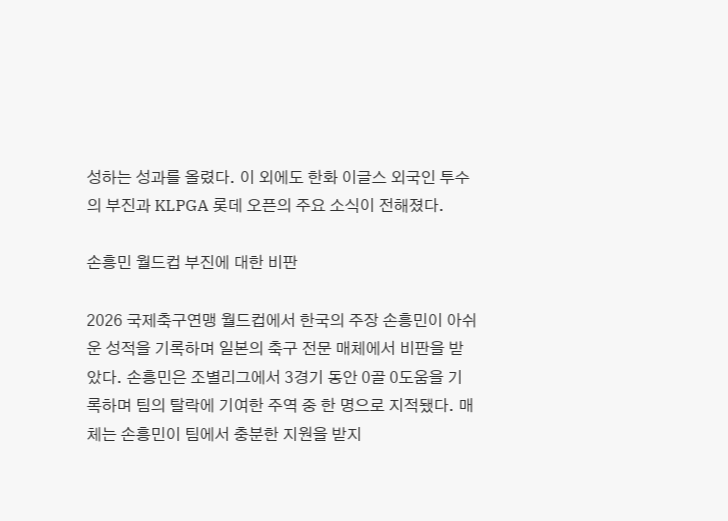성하는 성과를 올렸다. 이 외에도 한화 이글스 외국인 투수의 부진과 KLPGA 롯데 오픈의 주요 소식이 전해졌다.

손흥민 월드컵 부진에 대한 비판

2026 국제축구연맹 월드컵에서 한국의 주장 손흥민이 아쉬운 성적을 기록하며 일본의 축구 전문 매체에서 비판을 받았다. 손흥민은 조별리그에서 3경기 동안 0골 0도움을 기록하며 팀의 탈락에 기여한 주역 중 한 명으로 지적됐다. 매체는 손흥민이 팀에서 충분한 지원을 받지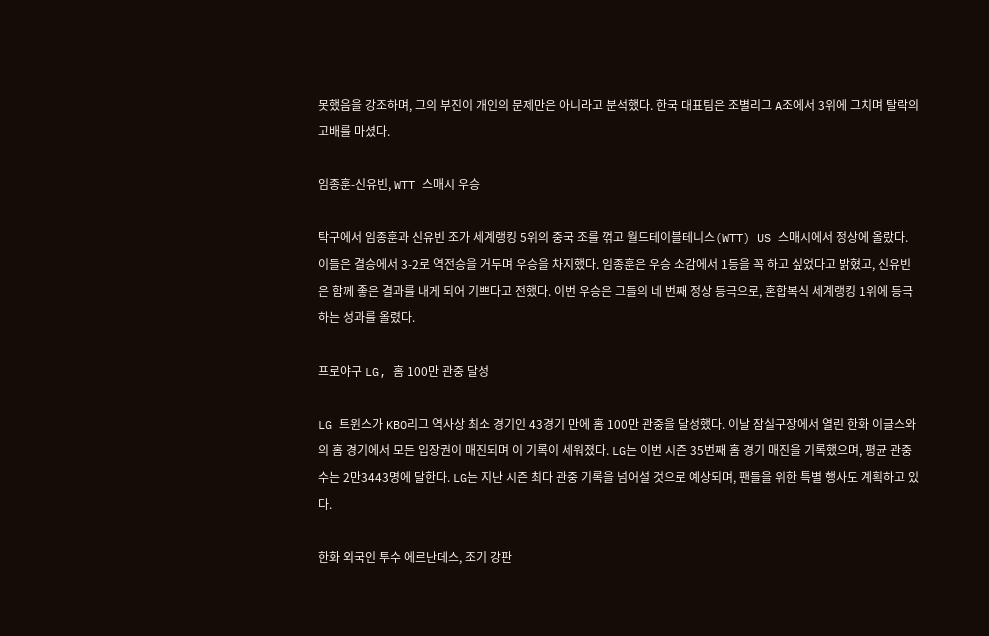못했음을 강조하며, 그의 부진이 개인의 문제만은 아니라고 분석했다. 한국 대표팀은 조별리그 A조에서 3위에 그치며 탈락의 고배를 마셨다.

임종훈-신유빈, WTT 스매시 우승

탁구에서 임종훈과 신유빈 조가 세계랭킹 5위의 중국 조를 꺾고 월드테이블테니스(WTT) US 스매시에서 정상에 올랐다. 이들은 결승에서 3-2로 역전승을 거두며 우승을 차지했다. 임종훈은 우승 소감에서 1등을 꼭 하고 싶었다고 밝혔고, 신유빈은 함께 좋은 결과를 내게 되어 기쁘다고 전했다. 이번 우승은 그들의 네 번째 정상 등극으로, 혼합복식 세계랭킹 1위에 등극하는 성과를 올렸다.

프로야구 LG, 홈 100만 관중 달성

LG 트윈스가 KBO리그 역사상 최소 경기인 43경기 만에 홈 100만 관중을 달성했다. 이날 잠실구장에서 열린 한화 이글스와의 홈 경기에서 모든 입장권이 매진되며 이 기록이 세워졌다. LG는 이번 시즌 35번째 홈 경기 매진을 기록했으며, 평균 관중 수는 2만3443명에 달한다. LG는 지난 시즌 최다 관중 기록을 넘어설 것으로 예상되며, 팬들을 위한 특별 행사도 계획하고 있다.

한화 외국인 투수 에르난데스, 조기 강판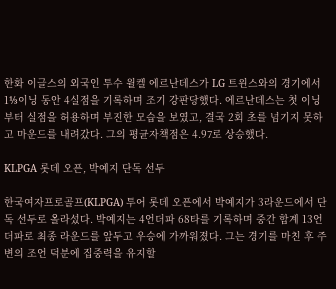한화 이글스의 외국인 투수 윌켈 에르난데스가 LG 트윈스와의 경기에서 1⅓이닝 동안 4실점을 기록하며 조기 강판당했다. 에르난데스는 첫 이닝부터 실점을 허용하며 부진한 모습을 보였고, 결국 2회 초를 넘기지 못하고 마운드를 내려갔다. 그의 평균자책점은 4.97로 상승했다.

KLPGA 롯데 오픈, 박예지 단독 선두

한국여자프로골프(KLPGA) 투어 롯데 오픈에서 박예지가 3라운드에서 단독 선두로 올라섰다. 박예지는 4언더파 68타를 기록하며 중간 합계 13언더파로 최종 라운드를 앞두고 우승에 가까워졌다. 그는 경기를 마친 후 주변의 조언 덕분에 집중력을 유지할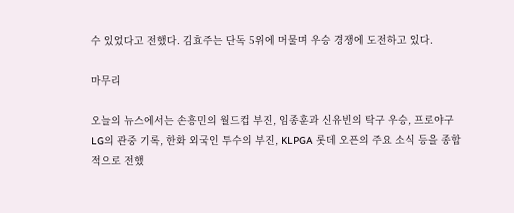수 있었다고 전했다. 김효주는 단독 5위에 머물며 우승 경쟁에 도전하고 있다.

마무리

오늘의 뉴스에서는 손흥민의 월드컵 부진, 임종훈과 신유빈의 탁구 우승, 프로야구 LG의 관중 기록, 한화 외국인 투수의 부진, KLPGA 롯데 오픈의 주요 소식 등을 종합적으로 전했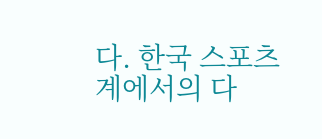다. 한국 스포츠계에서의 다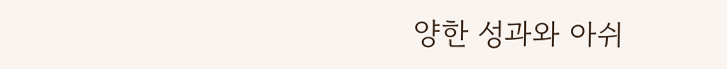양한 성과와 아쉬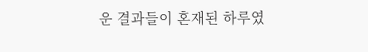운 결과들이 혼재된 하루였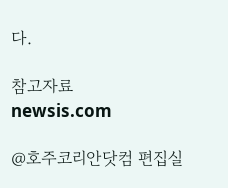다.

참고자료
newsis.com

@호주코리안닷컴 편집실